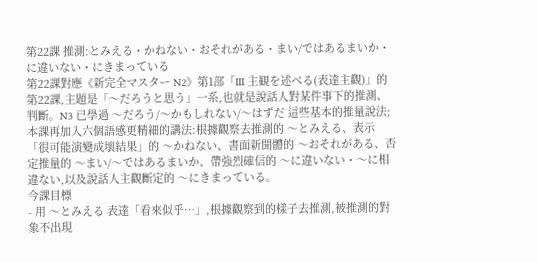第22課 推測:とみえる・かねない・おそれがある・まい/ではあるまいか・に違いない・にきまっている
第22課對應《新完全マスター N2》第1部「III 主観を述べる(表達主觀)」的第22課,主題是「〜だろうと思う」一系,也就是說話人對某件事下的推測、判斷。N3 已學過 〜だろう/〜かもしれない/〜はずだ 這些基本的推量說法;本課再加入六個語感更精細的講法:根據觀察去推測的 〜とみえる、表示「很可能演變成壞結果」的 〜かねない、書面新聞體的 〜おそれがある、否定推量的 〜まい/〜ではあるまいか、帶強烈確信的 〜に違いない・〜に相違ない,以及說話人主觀斷定的 〜にきまっている。
今課目標
- 用 〜とみえる 表達「看來似乎…」,根據觀察到的樣子去推測,被推測的對象不出現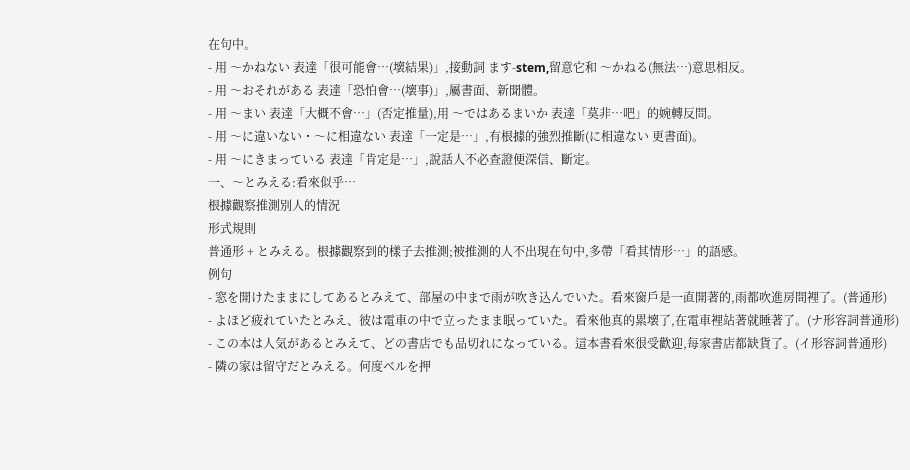在句中。
- 用 〜かねない 表達「很可能會…(壞結果)」,接動詞 ます-stem,留意它和 〜かねる(無法…)意思相反。
- 用 〜おそれがある 表達「恐怕會…(壞事)」,屬書面、新聞體。
- 用 〜まい 表達「大概不會…」(否定推量),用 〜ではあるまいか 表達「莫非…吧」的婉轉反問。
- 用 〜に違いない・〜に相違ない 表達「一定是…」,有根據的強烈推斷(に相違ない 更書面)。
- 用 〜にきまっている 表達「肯定是…」,說話人不必查證便深信、斷定。
一、〜とみえる:看來似乎…
根據觀察推測別人的情況
形式規則
普通形 + とみえる。根據觀察到的樣子去推測;被推測的人不出現在句中,多帶「看其情形…」的語感。
例句
- 窓を開けたままにしてあるとみえて、部屋の中まで雨が吹き込んでいた。看來窗戶是一直開著的,雨都吹進房間裡了。(普通形)
- よほど疲れていたとみえ、彼は電車の中で立ったまま眠っていた。看來他真的累壞了,在電車裡站著就睡著了。(ナ形容詞普通形)
- この本は人気があるとみえて、どの書店でも品切れになっている。這本書看來很受歡迎,每家書店都缺貨了。(イ形容詞普通形)
- 隣の家は留守だとみえる。何度ベルを押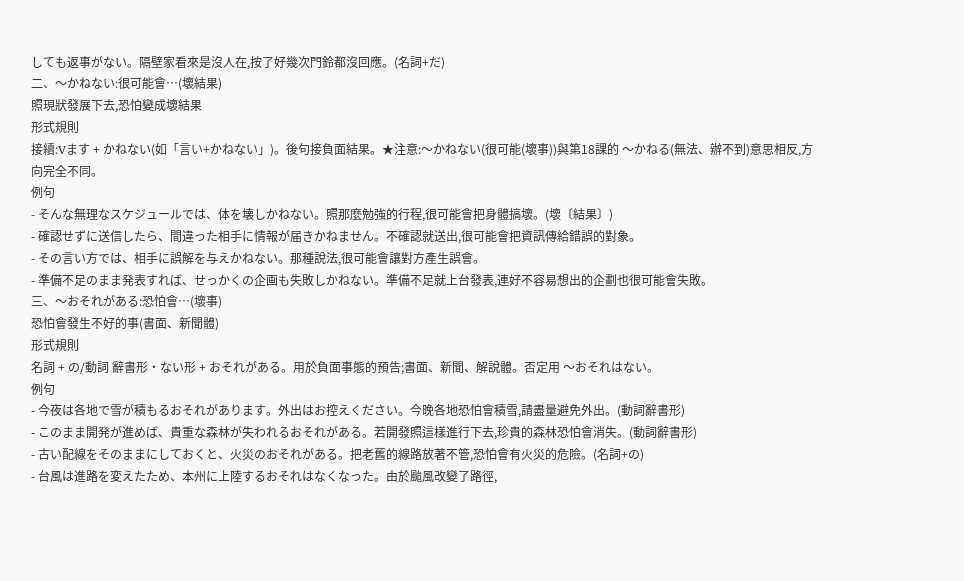しても返事がない。隔壁家看來是沒人在,按了好幾次門鈴都沒回應。(名詞+だ)
二、〜かねない:很可能會…(壞結果)
照現狀發展下去,恐怕變成壞結果
形式規則
接續:Vます + かねない(如「言い+かねない」)。後句接負面結果。★注意:〜かねない(很可能(壞事))與第18課的 〜かねる(無法、辦不到)意思相反,方向完全不同。
例句
- そんな無理なスケジュールでは、体を壊しかねない。照那麼勉強的行程,很可能會把身體搞壞。(壞〔結果〕)
- 確認せずに送信したら、間違った相手に情報が届きかねません。不確認就送出,很可能會把資訊傳給錯誤的對象。
- その言い方では、相手に誤解を与えかねない。那種說法,很可能會讓對方產生誤會。
- 準備不足のまま発表すれば、せっかくの企画も失敗しかねない。準備不足就上台發表,連好不容易想出的企劃也很可能會失敗。
三、〜おそれがある:恐怕會…(壞事)
恐怕會發生不好的事(書面、新聞體)
形式規則
名詞 + の/動詞 辭書形・ない形 + おそれがある。用於負面事態的預告;書面、新聞、解說體。否定用 〜おそれはない。
例句
- 今夜は各地で雪が積もるおそれがあります。外出はお控えください。今晚各地恐怕會積雪,請盡量避免外出。(動詞辭書形)
- このまま開発が進めば、貴重な森林が失われるおそれがある。若開發照這樣進行下去,珍貴的森林恐怕會消失。(動詞辭書形)
- 古い配線をそのままにしておくと、火災のおそれがある。把老舊的線路放著不管,恐怕會有火災的危險。(名詞+の)
- 台風は進路を変えたため、本州に上陸するおそれはなくなった。由於颱風改變了路徑,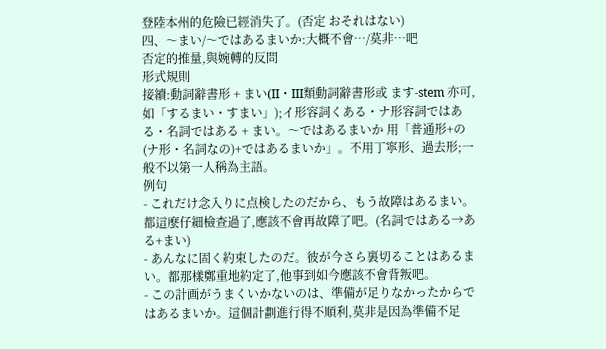登陸本州的危險已經消失了。(否定 おそれはない)
四、〜まい/〜ではあるまいか:大概不會…/莫非…吧
否定的推量,與婉轉的反問
形式規則
接續:動詞辭書形 + まい(II・III類動詞辭書形或 ます-stem 亦可,如「するまい・すまい」);イ形容詞くある・ナ形容詞ではある・名詞ではある + まい。〜ではあるまいか 用「普通形+の(ナ形・名詞なの)+ではあるまいか」。不用丁寧形、過去形;一般不以第一人稱為主語。
例句
- これだけ念入りに点検したのだから、もう故障はあるまい。都這麼仔細檢查過了,應該不會再故障了吧。(名詞ではある→ある+まい)
- あんなに固く約束したのだ。彼が今さら裏切ることはあるまい。都那樣鄭重地約定了,他事到如今應該不會背叛吧。
- この計画がうまくいかないのは、準備が足りなかったからではあるまいか。這個計劃進行得不順利,莫非是因為準備不足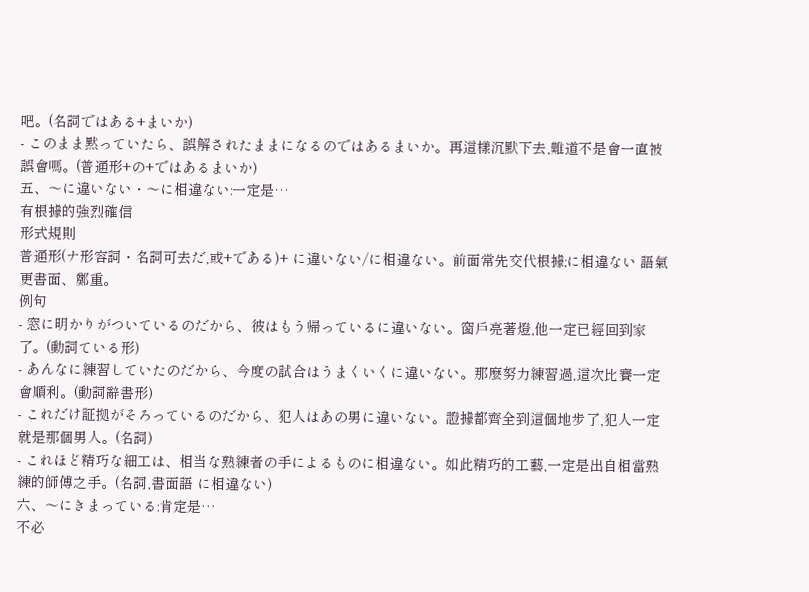吧。(名詞ではある+まいか)
- このまま黙っていたら、誤解されたままになるのではあるまいか。再這樣沉默下去,難道不是會一直被誤會嗎。(普通形+の+ではあるまいか)
五、〜に違いない・〜に相違ない:一定是…
有根據的強烈確信
形式規則
普通形(ナ形容詞・名詞可去だ,或+である)+ に違いない/に相違ない。前面常先交代根據;に相違ない 語氣更書面、鄭重。
例句
- 窓に明かりがついているのだから、彼はもう帰っているに違いない。窗戶亮著燈,他一定已經回到家了。(動詞ている形)
- あんなに練習していたのだから、今度の試合はうまくいくに違いない。那麼努力練習過,這次比賽一定會順利。(動詞辭書形)
- これだけ証拠がそろっているのだから、犯人はあの男に違いない。證據都齊全到這個地步了,犯人一定就是那個男人。(名詞)
- これほど精巧な細工は、相当な熟練者の手によるものに相違ない。如此精巧的工藝,一定是出自相當熟練的師傅之手。(名詞,書面語 に相違ない)
六、〜にきまっている:肯定是…
不必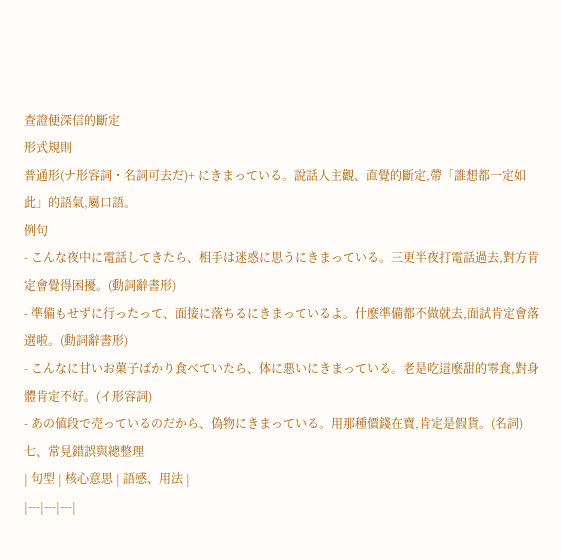查證便深信的斷定
形式規則
普通形(ナ形容詞・名詞可去だ)+ にきまっている。說話人主觀、直覺的斷定,帶「誰想都一定如此」的語氣,屬口語。
例句
- こんな夜中に電話してきたら、相手は迷惑に思うにきまっている。三更半夜打電話過去,對方肯定會覺得困擾。(動詞辭書形)
- 準備もせずに行ったって、面接に落ちるにきまっているよ。什麼準備都不做就去,面試肯定會落選啦。(動詞辭書形)
- こんなに甘いお菓子ばかり食べていたら、体に悪いにきまっている。老是吃這麼甜的零食,對身體肯定不好。(イ形容詞)
- あの値段で売っているのだから、偽物にきまっている。用那種價錢在賣,肯定是假貨。(名詞)
七、常見錯誤與總整理
| 句型 | 核心意思 | 語感、用法 |
|---|---|---|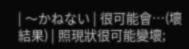| 〜かねない | 很可能會…(壞結果) | 照現狀很可能變壞;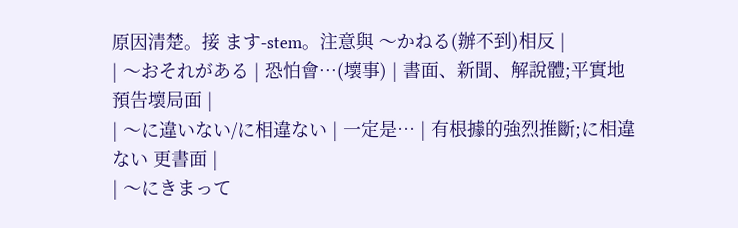原因清楚。接 ます-stem。注意與 〜かねる(辦不到)相反 |
| 〜おそれがある | 恐怕會…(壞事) | 書面、新聞、解說體;平實地預告壞局面 |
| 〜に違いない/に相違ない | 一定是… | 有根據的強烈推斷;に相違ない 更書面 |
| 〜にきまって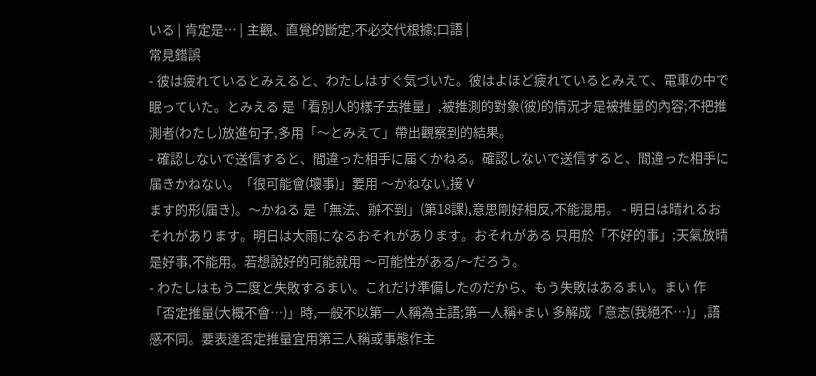いる | 肯定是… | 主觀、直覺的斷定,不必交代根據;口語 |
常見錯誤
- 彼は疲れているとみえると、わたしはすぐ気づいた。彼はよほど疲れているとみえて、電車の中で眠っていた。とみえる 是「看別人的樣子去推量」,被推測的對象(彼)的情況才是被推量的內容;不把推測者(わたし)放進句子,多用「〜とみえて」帶出觀察到的結果。
- 確認しないで送信すると、間違った相手に届くかねる。確認しないで送信すると、間違った相手に届きかねない。「很可能會(壞事)」要用 〜かねない,接 V
ます的形(届き)。〜かねる 是「無法、辦不到」(第18課),意思剛好相反,不能混用。 - 明日は晴れるおそれがあります。明日は大雨になるおそれがあります。おそれがある 只用於「不好的事」;天氣放晴是好事,不能用。若想說好的可能就用 〜可能性がある/〜だろう。
- わたしはもう二度と失敗するまい。これだけ準備したのだから、もう失敗はあるまい。まい 作「否定推量(大概不會…)」時,一般不以第一人稱為主語;第一人稱+まい 多解成「意志(我絕不…)」,語感不同。要表達否定推量宜用第三人稱或事態作主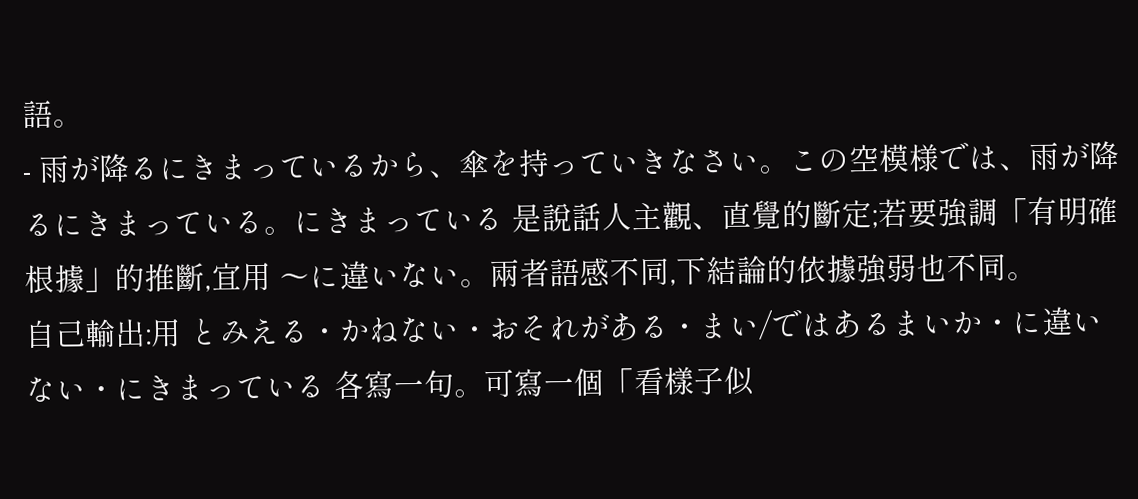語。
- 雨が降るにきまっているから、傘を持っていきなさい。この空模様では、雨が降るにきまっている。にきまっている 是說話人主觀、直覺的斷定;若要強調「有明確根據」的推斷,宜用 〜に違いない。兩者語感不同,下結論的依據強弱也不同。
自己輸出:用 とみえる・かねない・おそれがある・まい/ではあるまいか・に違いない・にきまっている 各寫一句。可寫一個「看樣子似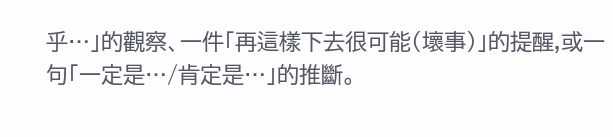乎…」的觀察、一件「再這樣下去很可能(壞事)」的提醒,或一句「一定是…/肯定是…」的推斷。